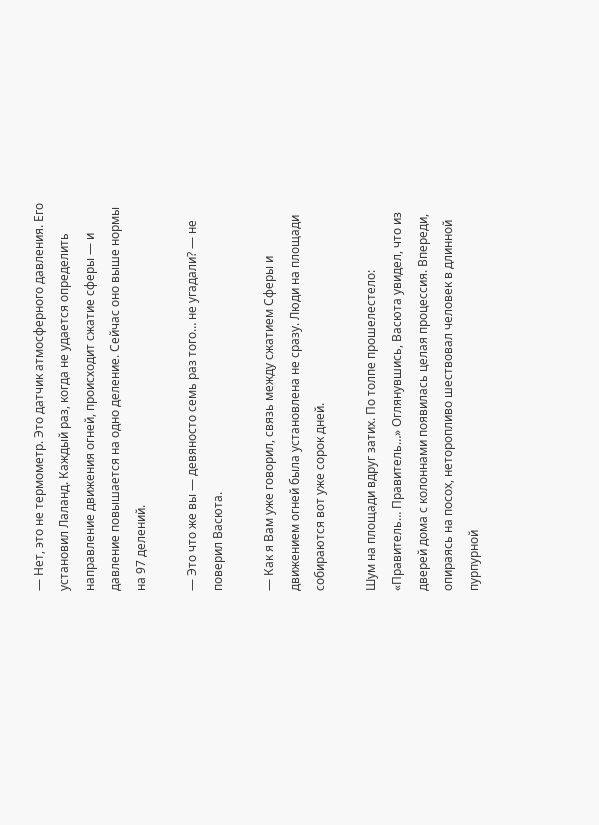— Нет, это не термометр. Это датчик атмосферного давления. Его установил Лаланд. Каждый раз, когда не удается определить направление движения огней, происходит сжатие сферы — и давление повышается на одно деление. Сейчас оно выше нормы на 97 делений.

— Это что же вы — девяносто семь раз того… не угадали? — не поверил Васюта.

— Как я Вам уже говорил, связь между сжатием Сферы и движением огней была установлена не сразу. Люди на площади собираются вот уже сорок дней.

Шум на площади вдруг затих. По толпе прошелестело: «Правитель… Правитель…» Оглянувшись, Васюта увидел, что из дверей дома с колоннами появилась целая процессия. Впереди, опираясь на посох, неторопливо шествовал человек в длинной пурпурной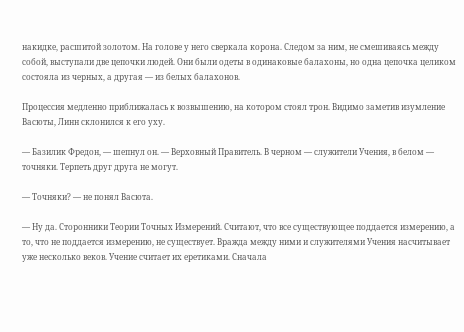накидке, расшитой золотом. На голове у него сверкала корона. Следом за ним, не смешиваясь между собой, выступали две цепочки людей. Они были одеты в одинаковые балахоны, но одна цепочка целиком состояла из черных, а другая — из белых балахонов.

Процессия медленно приближалась к возвышению, на котором стоял трон. Видимо заметив изумление Васюты, Линн склонился к его уху.

— Базилик Фредон, — шепнул он. — Верховный Правитель. В черном — служители Учения, в белом — точняки. Терпеть друг друга не могут.

— Точняки? — не понял Васюта.

— Ну да. Сторонники Теории Точных Измерений. Считают, что все существующее поддается измерению, а то, что не поддается измерению, не существует. Вражда между ними и служителями Учения насчитывает уже несколько веков. Учение считает их еретиками. Сначала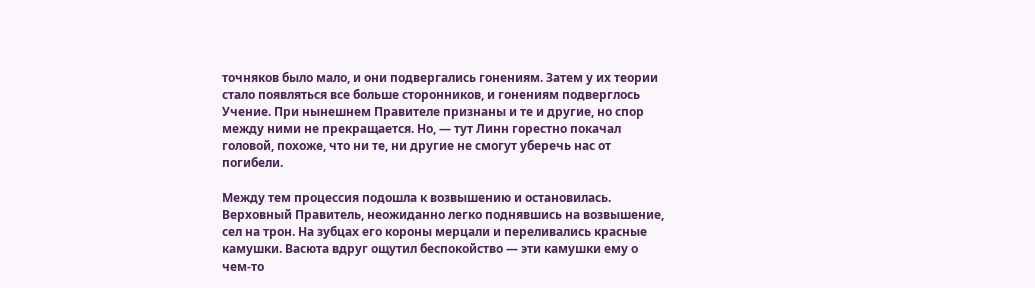точняков было мало, и они подвергались гонениям. Затем у их теории стало появляться все больше сторонников, и гонениям подверглось Учение. При нынешнем Правителе признаны и те и другие, но спор между ними не прекращается. Но, — тут Линн горестно покачал головой, похоже, что ни те, ни другие не смогут уберечь нас от погибели.

Между тем процессия подошла к возвышению и остановилась. Верховный Правитель, неожиданно легко поднявшись на возвышение, сел на трон. На зубцах его короны мерцали и переливались красные камушки. Васюта вдруг ощутил беспокойство — эти камушки ему о чем-то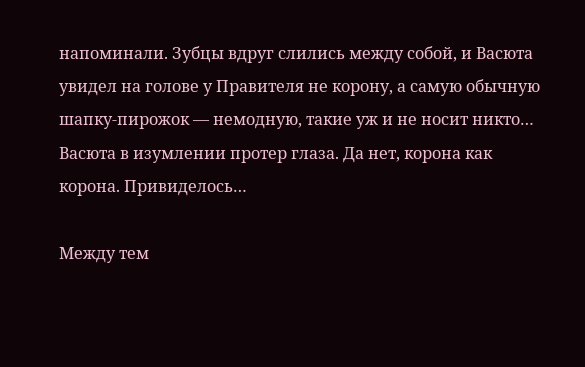напоминали. Зубцы вдруг слились между собой, и Васюта увидел на голове у Правителя не корону, а самую обычную шапку-пирожок — немодную, такие уж и не носит никто… Васюта в изумлении протер глаза. Да нет, корона как корона. Привиделось…

Между тем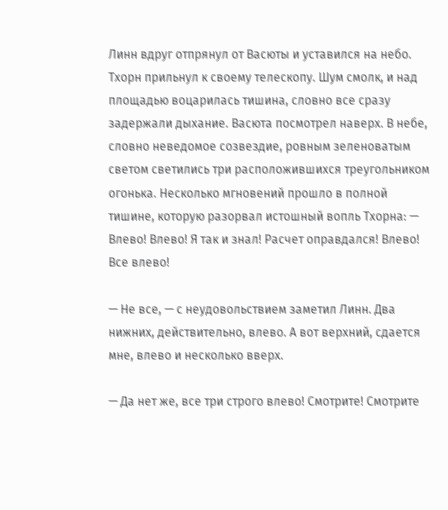Линн вдруг отпрянул от Васюты и уставился на небо. Тхорн прильнул к своему телескопу. Шум смолк, и над площадью воцарилась тишина, словно все сразу задержали дыхание. Васюта посмотрел наверх. В небе, словно неведомое созвездие, ровным зеленоватым светом светились три расположившихся треугольником огонька. Несколько мгновений прошло в полной тишине, которую разорвал истошный вопль Тхорна: — Влево! Влево! Я так и знал! Расчет оправдался! Влево! Все влево!

— Не все, — с неудовольствием заметил Линн. Два нижних, действительно, влево. А вот верхний, сдается мне, влево и несколько вверх.

— Да нет же, все три строго влево! Смотрите! Смотрите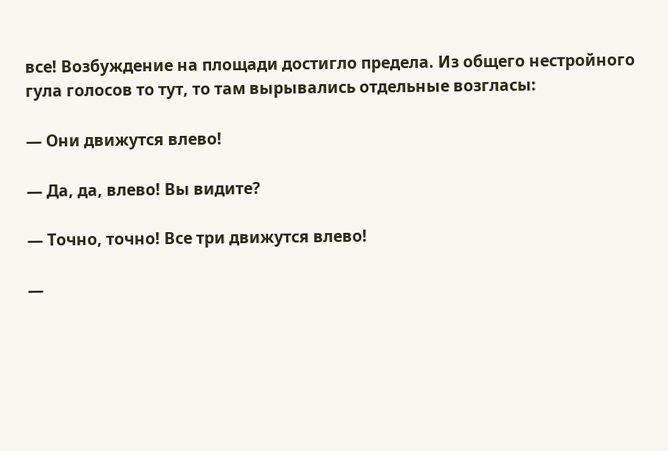все! Возбуждение на площади достигло предела. Из общего нестройного гула голосов то тут, то там вырывались отдельные возгласы:

— Они движутся влево!

— Да, да, влево! Вы видите?

— Точно, точно! Все три движутся влево!

—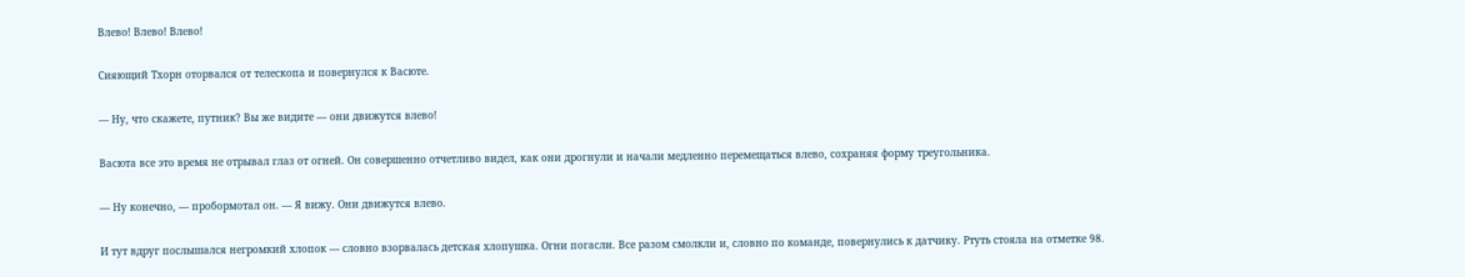Влево! Влево! Влево!

Сияющий Тхорн оторвался от телескопа и повернулся к Васюте.

— Ну, что скажете, путник? Вы же видите — они движутся влево!

Васюта все это время не отрывал глаз от огней. Он совершенно отчетливо видел, как они дрогнули и начали медленно перемещаться влево, сохраняя форму треугольника.

— Ну конечно, — пробормотал он. — Я вижу. Они движутся влево.

И тут вдруг послышался негромкий хлопок — словно взорвалась детская хлопушка. Огни погасли. Все разом смолкли и, словно по команде, повернулись к датчику. Ртуть стояла на отметке 98.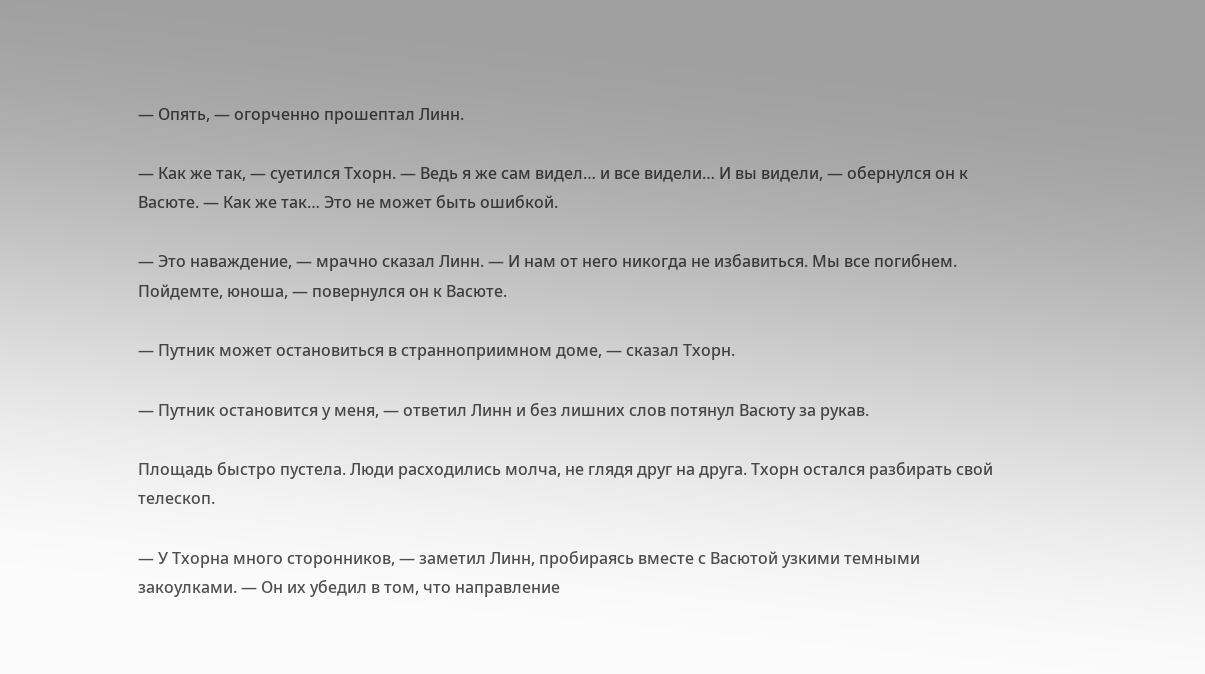— Опять, — огорченно прошептал Линн.

— Как же так, — суетился Тхорн. — Ведь я же сам видел… и все видели… И вы видели, — обернулся он к Васюте. — Как же так… Это не может быть ошибкой.

— Это наваждение, — мрачно сказал Линн. — И нам от него никогда не избавиться. Мы все погибнем. Пойдемте, юноша, — повернулся он к Васюте.

— Путник может остановиться в странноприимном доме, — сказал Тхорн.

— Путник остановится у меня, — ответил Линн и без лишних слов потянул Васюту за рукав.

Площадь быстро пустела. Люди расходились молча, не глядя друг на друга. Тхорн остался разбирать свой телескоп.

— У Тхорна много сторонников, — заметил Линн, пробираясь вместе с Васютой узкими темными закоулками. — Он их убедил в том, что направление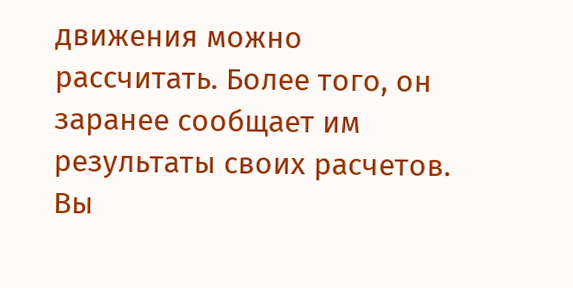движения можно рассчитать. Более того, он заранее сообщает им результаты своих расчетов. Вы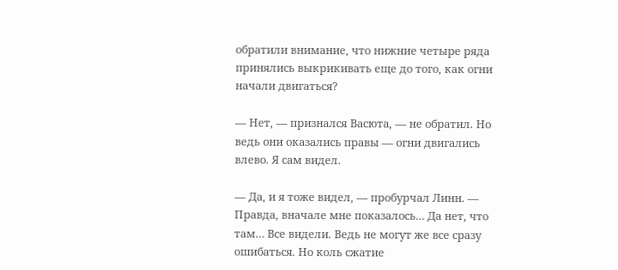обратили внимание, что нижние четыре ряда принялись выкрикивать еще до того, как огни начали двигаться?

— Нет, — признался Васюта, — не обратил. Но ведь они оказались правы — огни двигались влево. Я сам видел.

— Да, и я тоже видел, — пробурчал Линн. — Правда, вначале мне показалось… Да нет, что там… Все видели. Ведь не могут же все сразу ошибаться. Но коль сжатие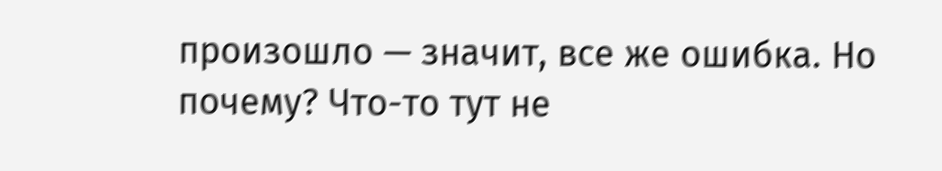произошло — значит, все же ошибка. Но почему? Что-то тут не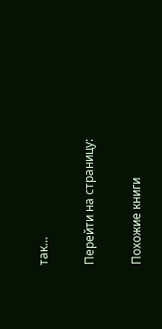так…

Перейти на страницу:

Похожие книги